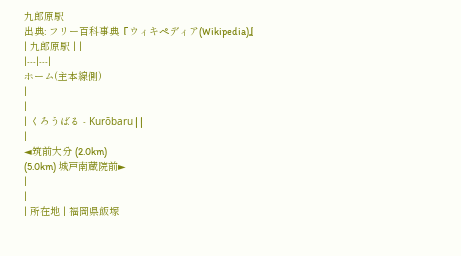九郎原駅
出典: フリー百科事典『ウィキペディア(Wikipedia)』
| 九郎原駅 | |
|---|---|
ホーム(主本線側)
|
|
| くろうばる - Kurōbaru | |
|
◄筑前大分 (2.0km)
(5.0km) 城戸南蔵院前►
|
|
| 所在地 | 福岡県飯塚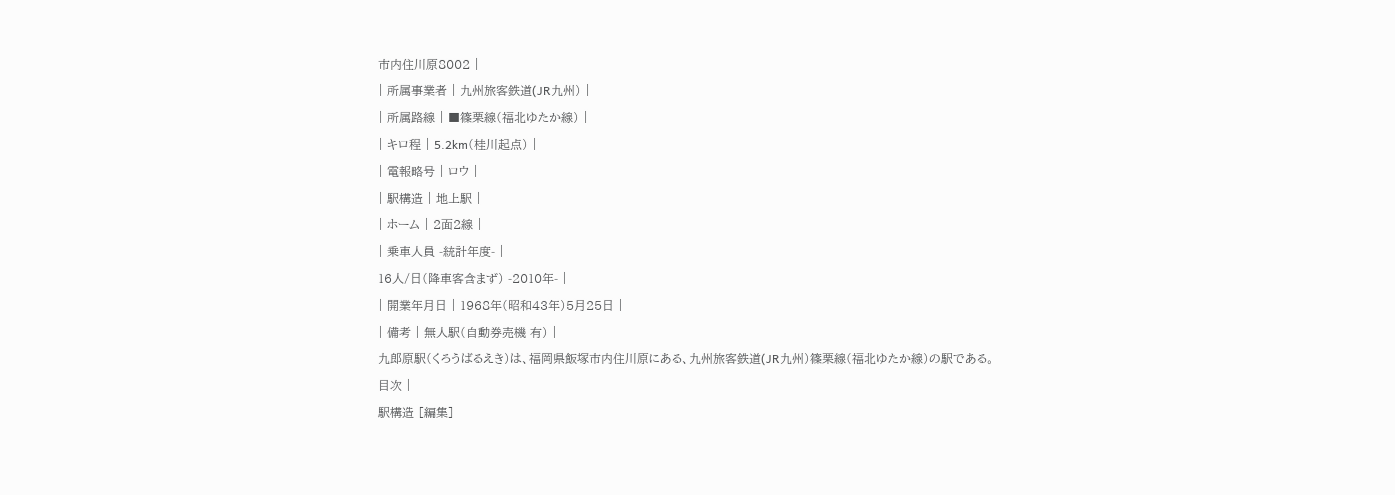市内住川原8002 |
| 所属事業者 | 九州旅客鉄道(JR九州) |
| 所属路線 | ■篠栗線(福北ゆたか線) |
| キロ程 | 5.2km(桂川起点) |
| 電報略号 | ロウ |
| 駅構造 | 地上駅 |
| ホーム | 2面2線 |
| 乗車人員 -統計年度- |
16人/日(降車客含まず) -2010年- |
| 開業年月日 | 1968年(昭和43年)5月25日 |
| 備考 | 無人駅(自動券売機 有) |
九郎原駅(くろうばるえき)は、福岡県飯塚市内住川原にある、九州旅客鉄道(JR九州)篠栗線(福北ゆたか線)の駅である。
目次 |
駅構造 [編集]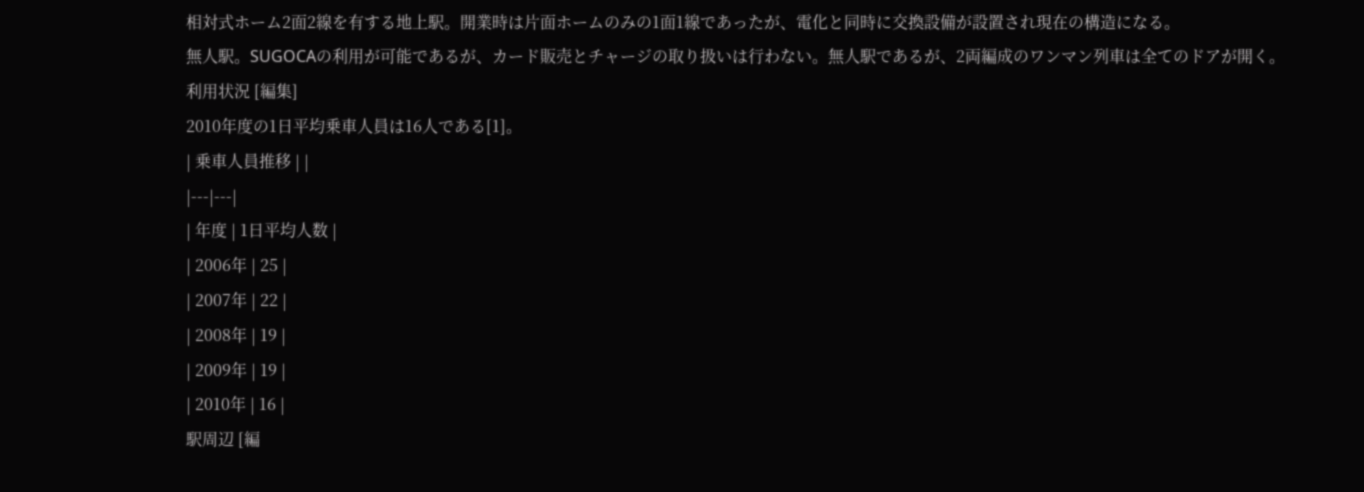相対式ホーム2面2線を有する地上駅。開業時は片面ホームのみの1面1線であったが、電化と同時に交換設備が設置され現在の構造になる。
無人駅。SUGOCAの利用が可能であるが、カード販売とチャージの取り扱いは行わない。無人駅であるが、2両編成のワンマン列車は全てのドアが開く。
利用状況 [編集]
2010年度の1日平均乗車人員は16人である[1]。
| 乗車人員推移 | |
|---|---|
| 年度 | 1日平均人数 |
| 2006年 | 25 |
| 2007年 | 22 |
| 2008年 | 19 |
| 2009年 | 19 |
| 2010年 | 16 |
駅周辺 [編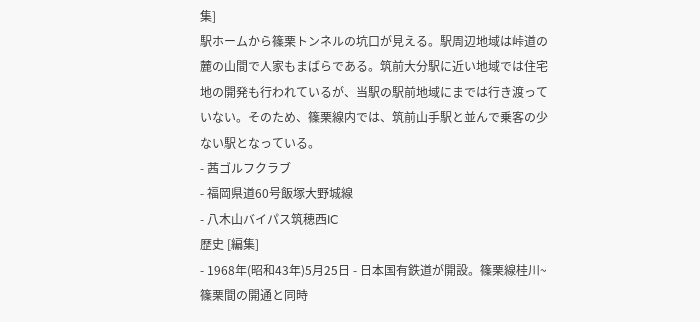集]
駅ホームから篠栗トンネルの坑口が見える。駅周辺地域は峠道の麓の山間で人家もまばらである。筑前大分駅に近い地域では住宅地の開発も行われているが、当駅の駅前地域にまでは行き渡っていない。そのため、篠栗線内では、筑前山手駅と並んで乗客の少ない駅となっている。
- 茜ゴルフクラブ
- 福岡県道60号飯塚大野城線
- 八木山バイパス筑穂西IC
歴史 [編集]
- 1968年(昭和43年)5月25日 - 日本国有鉄道が開設。篠栗線桂川~篠栗間の開通と同時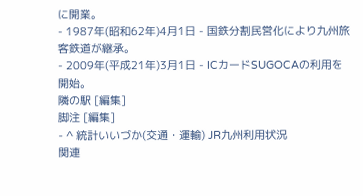に開業。
- 1987年(昭和62年)4月1日 - 国鉄分割民営化により九州旅客鉄道が継承。
- 2009年(平成21年)3月1日 - ICカードSUGOCAの利用を開始。
隣の駅 [編集]
脚注 [編集]
- ^ 統計いいづか(交通・運輸) JR九州利用状況
関連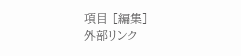項目 [編集]
外部リンク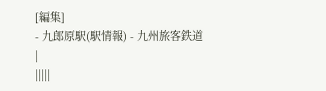[編集]
- 九郎原駅(駅情報) - 九州旅客鉄道
|
|||||